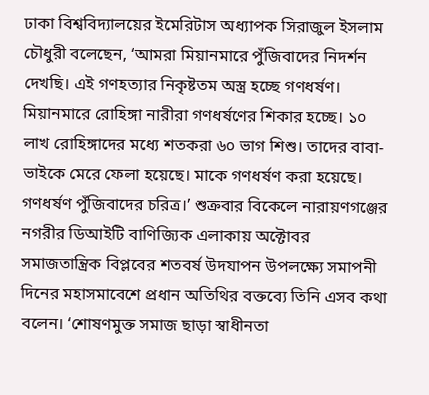ঢাকা বিশ্ববিদ্যালয়ের ইমেরিটাস অধ্যাপক সিরাজুল ইসলাম চৌধুরী বলেছেন, ‘আমরা মিয়ানমারে পুঁজিবাদের নিদর্শন দেখছি। এই গণহত্যার নিকৃষ্টতম অস্ত্র হচ্ছে গণধর্ষণ। মিয়ানমারে রোহিঙ্গা নারীরা গণধর্ষণের শিকার হচ্ছে। ১০ লাখ রোহিঙ্গাদের মধ্যে শতকরা ৬০ ভাগ শিশু। তাদের বাবা-ভাইকে মেরে ফেলা হয়েছে। মাকে গণধর্ষণ করা হয়েছে। গণধর্ষণ পুঁজিবাদের চরিত্র।’ শুক্রবার বিকেলে নারায়ণগঞ্জের নগরীর ডিআইটি বাণিজ্যিক এলাকায় অক্টোবর সমাজতান্ত্রিক বিপ্লবের শতবর্ষ উদযাপন উপলক্ষ্যে সমাপনী দিনের মহাসমাবেশে প্রধান অতিথির বক্তব্যে তিনি এসব কথা বলেন। ‘শোষণমুক্ত সমাজ ছাড়া স্বাধীনতা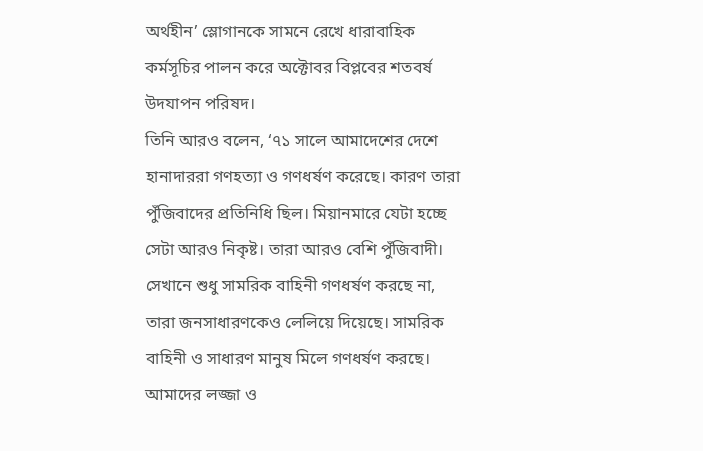অর্থহীন’ স্লোগানকে সামনে রেখে ধারাবাহিক কর্মসূচির পালন করে অক্টোবর বিপ্লবের শতবর্ষ উদযাপন পরিষদ।
তিনি আরও বলেন, ‘৭১ সালে আমাদেশের দেশে হানাদাররা গণহত্যা ও গণধর্ষণ করেছে। কারণ তারা পুঁজিবাদের প্রতিনিধি ছিল। মিয়ানমারে যেটা হচ্ছে সেটা আরও নিকৃষ্ট। তারা আরও বেশি পুঁজিবাদী। সেখানে শুধু সামরিক বাহিনী গণধর্ষণ করছে না, তারা জনসাধারণকেও লেলিয়ে দিয়েছে। সামরিক বাহিনী ও সাধারণ মানুষ মিলে গণধর্ষণ করছে। আমাদের লজ্জা ও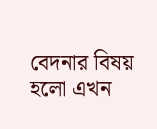বেদনার বিষয় হলো এখন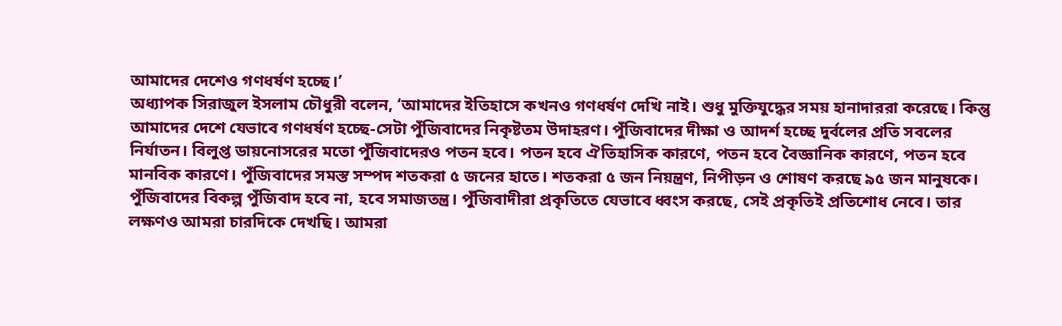আমাদের দেশেও গণধর্ষণ হচ্ছে।’
অধ্যাপক সিরাজুল ইসলাম চৌধুরী বলেন, ‘আমাদের ইতিহাসে কখনও গণধর্ষণ দেখি নাই। শুধু মুক্তিযুদ্ধের সময় হানাদাররা করেছে। কিন্তু আমাদের দেশে যেভাবে গণধর্ষণ হচ্ছে-সেটা পুঁজিবাদের নিকৃষ্টতম উদাহরণ। পুঁজিবাদের দীক্ষা ও আদর্শ হচ্ছে দুর্বলের প্রতি সবলের নির্যাতন। বিলুপ্ত ডায়নোসরের মতো পুঁজিবাদেরও পতন হবে। পতন হবে ঐতিহাসিক কারণে, পতন হবে বৈজ্ঞানিক কারণে, পতন হবে মানবিক কারণে। পুঁজিবাদের সমস্ত সম্পদ শতকরা ৫ জনের হাতে। শতকরা ৫ জন নিয়ন্ত্রণ, নিপীড়ন ও শোষণ করছে ৯৫ জন মানুষকে। পুঁজিবাদের বিকল্প পুঁজিবাদ হবে না, হবে সমাজতন্ত্র। পুঁজিবাদীরা প্রকৃতিতে যেভাবে ধ্বংস করছে, সেই প্রকৃতিই প্রতিশোধ নেবে। তার লক্ষণও আমরা চারদিকে দেখছি। আমরা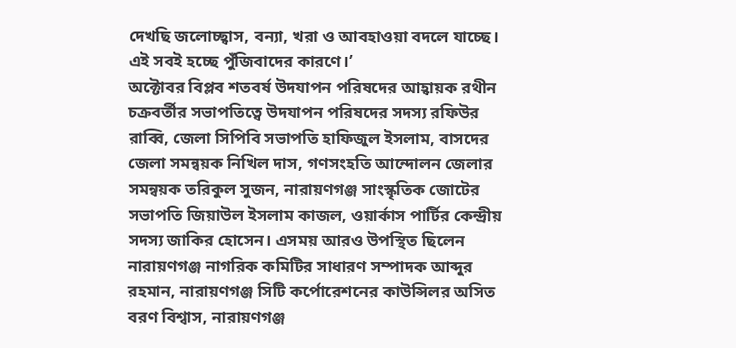দেখছি জলোচ্ছ্বাস, বন্যা, খরা ও আবহাওয়া বদলে যাচ্ছে। এই সবই হচ্ছে পুঁজিবাদের কারণে।’
অক্টোবর বিপ্লব শতবর্ষ উদযাপন পরিষদের আহ্বায়ক রথীন চক্রবর্তীর সভাপতিত্বে উদযাপন পরিষদের সদস্য রফিউর রাব্বি, জেলা সিপিবি সভাপতি হাফিজুল ইসলাম, বাসদের জেলা সমন্বয়ক নিখিল দাস, গণসংহতি আন্দোলন জেলার সমন্বয়ক তরিকুল সুজন, নারায়ণগঞ্জ সাংস্কৃতিক জোটের সভাপতি জিয়াউল ইসলাম কাজল, ওয়ার্কাস পার্টির কেন্দ্রীয় সদস্য জাকির হোসেন। এসময় আরও উপস্থিত ছিলেন নারায়ণগঞ্জ নাগরিক কমিটির সাধারণ সম্পাদক আব্দুর রহমান, নারায়ণগঞ্জ সিটি কর্পোরেশনের কাউন্সিলর অসিত বরণ বিশ্বাস, নারায়ণগঞ্জ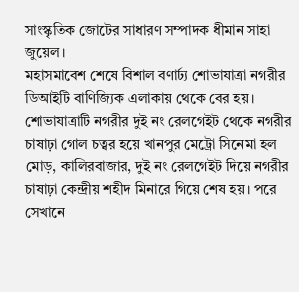সাংস্কৃতিক জোটের সাধারণ সম্পাদক ধীমান সাহা জুয়েল।
মহাসমাবেশ শেষে বিশাল বণার্ঢ্য শোভাযাত্রা নগরীর ডিআইটি বাণিজ্যিক এলাকায় থেকে বের হয়। শোভাযাত্রাটি নগরীর দুই নং রেলগেইট থেকে নগরীর চাষাঢ়া গোল চত্বর হয়ে খানপুর মেট্রো সিনেমা হল মোড়, কালিরবাজার, দুই নং রেলগেইট দিয়ে নগরীর চাষাঢ়া কেন্দ্রীয় শহীদ মিনারে গিয়ে শেষ হয়। পরে সেখানে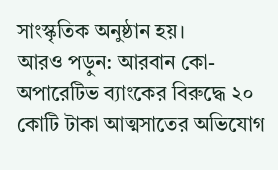সাংস্কৃতিক অনুষ্ঠান হয়।
আরও পড়ুন: আরবান কো-অপারেটিভ ব্যাংকের বিরুদ্ধে ২০ কোটি টাকা আত্মসাতের অভিযোগ